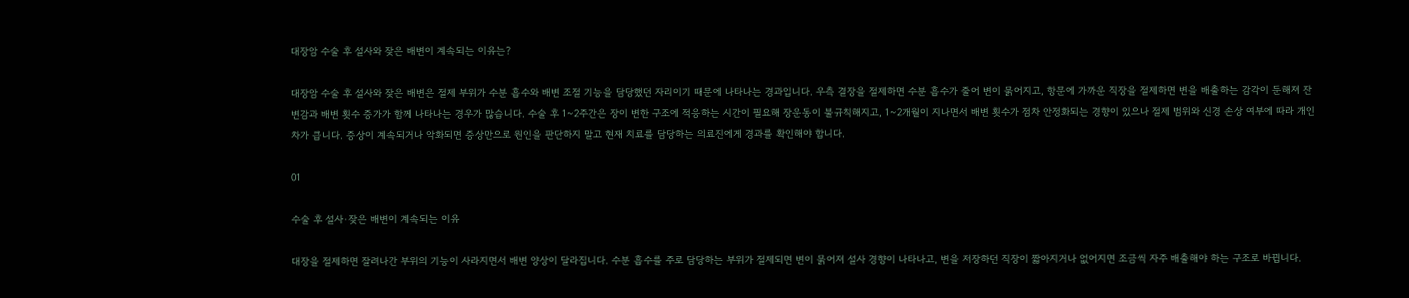대장암 수술 후 설사와 잦은 배변이 계속되는 이유는?

대장암 수술 후 설사와 잦은 배변은 절제 부위가 수분 흡수와 배변 조절 기능을 담당했던 자리이기 때문에 나타나는 경과입니다. 우측 결장을 절제하면 수분 흡수가 줄어 변이 묽어지고, 항문에 가까운 직장을 절제하면 변을 배출하는 감각이 둔해져 잔변감과 배변 횟수 증가가 함께 나타나는 경우가 많습니다. 수술 후 1~2주간은 장이 변한 구조에 적응하는 시간이 필요해 장운동이 불규칙해지고, 1~2개월이 지나면서 배변 횟수가 점차 안정화되는 경향이 있으나 절제 범위와 신경 손상 여부에 따라 개인차가 큽니다. 증상이 계속되거나 악화되면 증상만으로 원인을 판단하지 말고 현재 치료를 담당하는 의료진에게 경과를 확인해야 합니다.

01

수술 후 설사·잦은 배변이 계속되는 이유

대장을 절제하면 잘려나간 부위의 기능이 사라지면서 배변 양상이 달라집니다. 수분 흡수를 주로 담당하는 부위가 절제되면 변이 묽어져 설사 경향이 나타나고, 변을 저장하던 직장이 짧아지거나 없어지면 조금씩 자주 배출해야 하는 구조로 바뀝니다.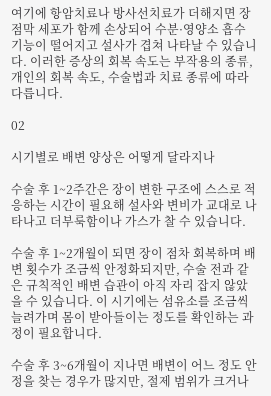여기에 항암치료나 방사선치료가 더해지면 장점막 세포가 함께 손상되어 수분·영양소 흡수 기능이 떨어지고 설사가 겹쳐 나타날 수 있습니다. 이러한 증상의 회복 속도는 부작용의 종류, 개인의 회복 속도, 수술법과 치료 종류에 따라 다릅니다.

02

시기별로 배변 양상은 어떻게 달라지나

수술 후 1~2주간은 장이 변한 구조에 스스로 적응하는 시간이 필요해 설사와 변비가 교대로 나타나고 더부룩함이나 가스가 찰 수 있습니다.

수술 후 1~2개월이 되면 장이 점차 회복하며 배변 횟수가 조금씩 안정화되지만, 수술 전과 같은 규칙적인 배변 습관이 아직 자리 잡지 않았을 수 있습니다. 이 시기에는 섬유소를 조금씩 늘려가며 몸이 받아들이는 정도를 확인하는 과정이 필요합니다.

수술 후 3~6개월이 지나면 배변이 어느 정도 안정을 찾는 경우가 많지만, 절제 범위가 크거나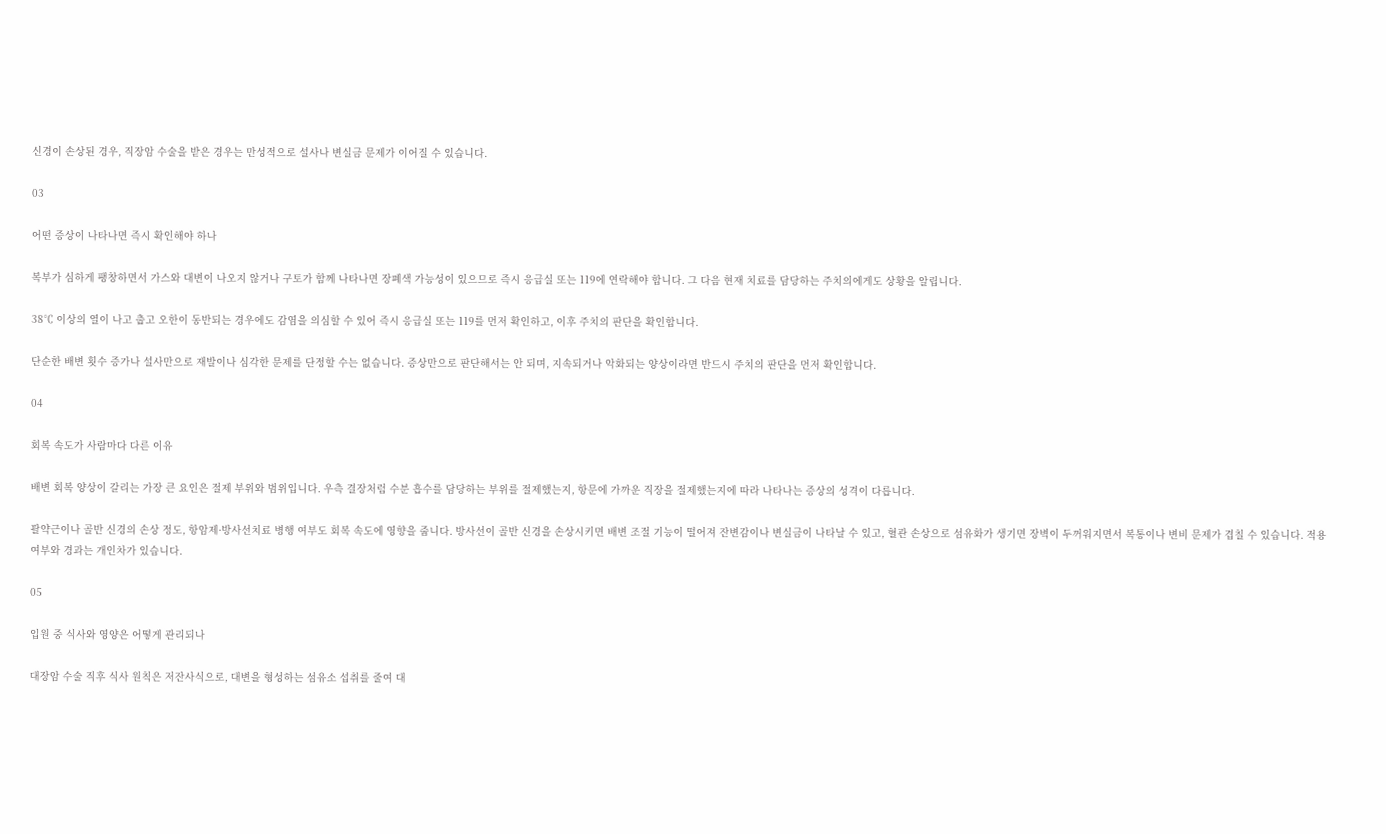신경이 손상된 경우, 직장암 수술을 받은 경우는 만성적으로 설사나 변실금 문제가 이어질 수 있습니다.

03

어떤 증상이 나타나면 즉시 확인해야 하나

복부가 심하게 팽창하면서 가스와 대변이 나오지 않거나 구토가 함께 나타나면 장폐색 가능성이 있으므로 즉시 응급실 또는 119에 연락해야 합니다. 그 다음 현재 치료를 담당하는 주치의에게도 상황을 알립니다.

38℃ 이상의 열이 나고 춥고 오한이 동반되는 경우에도 감염을 의심할 수 있어 즉시 응급실 또는 119를 먼저 확인하고, 이후 주치의 판단을 확인합니다.

단순한 배변 횟수 증가나 설사만으로 재발이나 심각한 문제를 단정할 수는 없습니다. 증상만으로 판단해서는 안 되며, 지속되거나 악화되는 양상이라면 반드시 주치의 판단을 먼저 확인합니다.

04

회복 속도가 사람마다 다른 이유

배변 회복 양상이 갈리는 가장 큰 요인은 절제 부위와 범위입니다. 우측 결장처럼 수분 흡수를 담당하는 부위를 절제했는지, 항문에 가까운 직장을 절제했는지에 따라 나타나는 증상의 성격이 다릅니다.

괄약근이나 골반 신경의 손상 정도, 항암제·방사선치료 병행 여부도 회복 속도에 영향을 줍니다. 방사선이 골반 신경을 손상시키면 배변 조절 기능이 떨어져 잔변감이나 변실금이 나타날 수 있고, 혈관 손상으로 섬유화가 생기면 장벽이 두꺼워지면서 복통이나 변비 문제가 겹칠 수 있습니다. 적용 여부와 경과는 개인차가 있습니다.

05

입원 중 식사와 영양은 어떻게 관리되나

대장암 수술 직후 식사 원칙은 저잔사식으로, 대변을 형성하는 섬유소 섭취를 줄여 대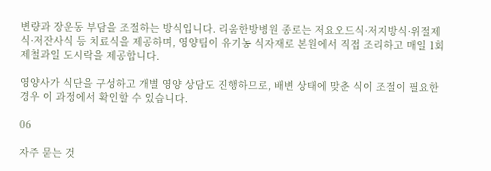변량과 장운동 부담을 조절하는 방식입니다. 리움한방병원 종로는 저요오드식·저지방식·위절제식·저잔사식 등 치료식을 제공하며, 영양팀이 유기농 식자재로 본원에서 직접 조리하고 매일 1회 제철과일 도시락을 제공합니다.

영양사가 식단을 구성하고 개별 영양 상담도 진행하므로, 배변 상태에 맞춘 식이 조절이 필요한 경우 이 과정에서 확인할 수 있습니다.

06

자주 묻는 것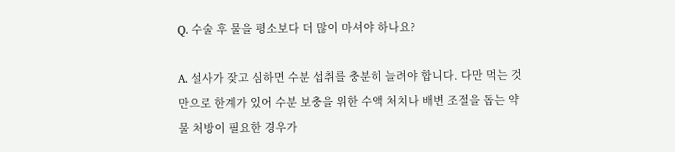Q. 수술 후 물을 평소보다 더 많이 마셔야 하나요?

A. 설사가 잦고 심하면 수분 섭취를 충분히 늘려야 합니다. 다만 먹는 것만으로 한계가 있어 수분 보충을 위한 수액 처치나 배변 조절을 돕는 약물 처방이 필요한 경우가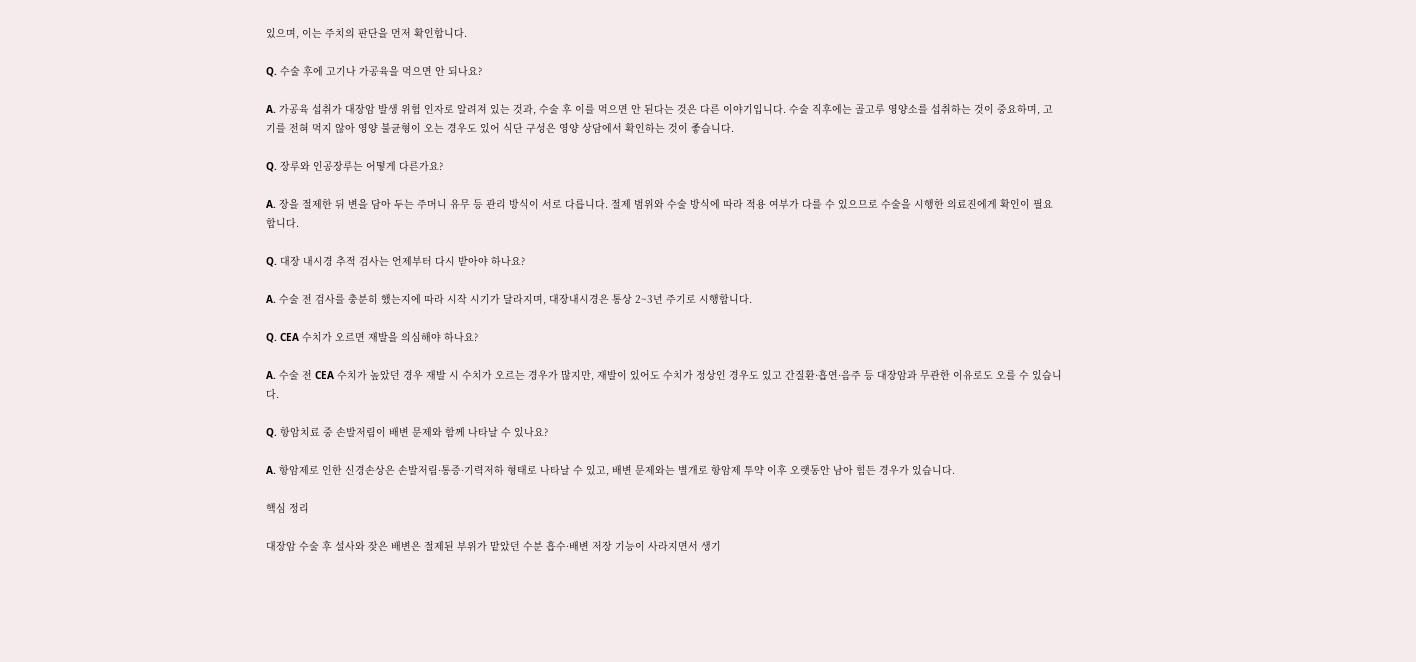있으며, 이는 주치의 판단을 먼저 확인합니다.

Q. 수술 후에 고기나 가공육을 먹으면 안 되나요?

A. 가공육 섭취가 대장암 발생 위험 인자로 알려져 있는 것과, 수술 후 이를 먹으면 안 된다는 것은 다른 이야기입니다. 수술 직후에는 골고루 영양소를 섭취하는 것이 중요하며, 고기를 전혀 먹지 않아 영양 불균형이 오는 경우도 있어 식단 구성은 영양 상담에서 확인하는 것이 좋습니다.

Q. 장루와 인공장루는 어떻게 다른가요?

A. 장을 절제한 뒤 변을 담아 두는 주머니 유무 등 관리 방식이 서로 다릅니다. 절제 범위와 수술 방식에 따라 적용 여부가 다를 수 있으므로 수술을 시행한 의료진에게 확인이 필요합니다.

Q. 대장 내시경 추적 검사는 언제부터 다시 받아야 하나요?

A. 수술 전 검사를 충분히 했는지에 따라 시작 시기가 달라지며, 대장내시경은 통상 2~3년 주기로 시행합니다.

Q. CEA 수치가 오르면 재발을 의심해야 하나요?

A. 수술 전 CEA 수치가 높았던 경우 재발 시 수치가 오르는 경우가 많지만, 재발이 있어도 수치가 정상인 경우도 있고 간질환·흡연·음주 등 대장암과 무관한 이유로도 오를 수 있습니다.

Q. 항암치료 중 손발저림이 배변 문제와 함께 나타날 수 있나요?

A. 항암제로 인한 신경손상은 손발저림·통증·기력저하 형태로 나타날 수 있고, 배변 문제와는 별개로 항암제 투약 이후 오랫동안 남아 힘든 경우가 있습니다.

핵심 정리

대장암 수술 후 설사와 잦은 배변은 절제된 부위가 맡았던 수분 흡수·배변 저장 기능이 사라지면서 생기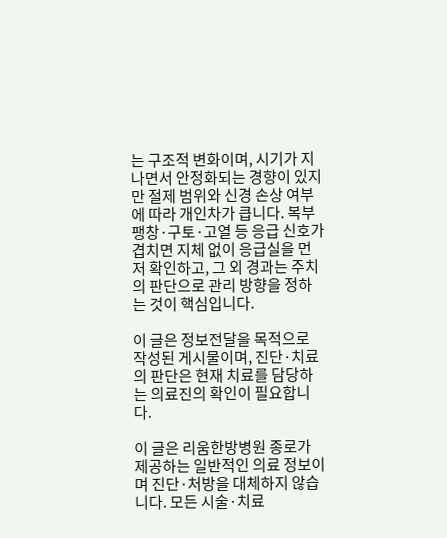는 구조적 변화이며, 시기가 지나면서 안정화되는 경향이 있지만 절제 범위와 신경 손상 여부에 따라 개인차가 큽니다. 복부 팽창·구토·고열 등 응급 신호가 겹치면 지체 없이 응급실을 먼저 확인하고, 그 외 경과는 주치의 판단으로 관리 방향을 정하는 것이 핵심입니다.

이 글은 정보전달을 목적으로 작성된 게시물이며, 진단·치료의 판단은 현재 치료를 담당하는 의료진의 확인이 필요합니다.

이 글은 리움한방병원 종로가 제공하는 일반적인 의료 정보이며 진단·처방을 대체하지 않습니다. 모든 시술·치료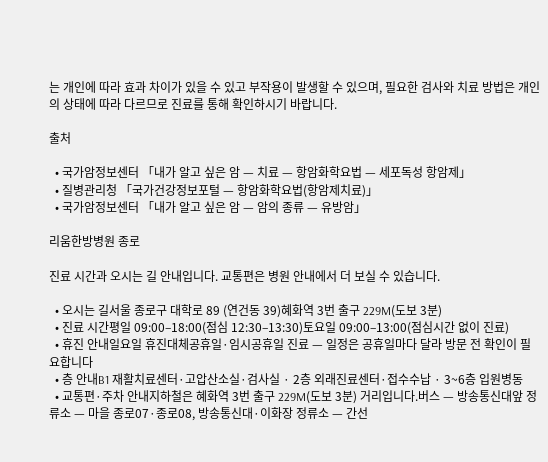는 개인에 따라 효과 차이가 있을 수 있고 부작용이 발생할 수 있으며, 필요한 검사와 치료 방법은 개인의 상태에 따라 다르므로 진료를 통해 확인하시기 바랍니다.

출처

  • 국가암정보센터 「내가 알고 싶은 암 — 치료 — 항암화학요법 — 세포독성 항암제」
  • 질병관리청 「국가건강정보포털 — 항암화학요법(항암제치료)」
  • 국가암정보센터 「내가 알고 싶은 암 — 암의 종류 — 유방암」

리움한방병원 종로

진료 시간과 오시는 길 안내입니다. 교통편은 병원 안내에서 더 보실 수 있습니다.

  • 오시는 길서울 종로구 대학로 89 (연건동 39)혜화역 3번 출구 229M(도보 3분)
  • 진료 시간평일 09:00–18:00(점심 12:30–13:30)토요일 09:00–13:00(점심시간 없이 진료)
  • 휴진 안내일요일 휴진대체공휴일·임시공휴일 진료 — 일정은 공휴일마다 달라 방문 전 확인이 필요합니다
  • 층 안내B1 재활치료센터·고압산소실·검사실 · 2층 외래진료센터·접수수납 · 3~6층 입원병동
  • 교통편·주차 안내지하철은 혜화역 3번 출구 229M(도보 3분) 거리입니다.버스 — 방송통신대앞 정류소 — 마을 종로07·종로08, 방송통신대·이화장 정류소 — 간선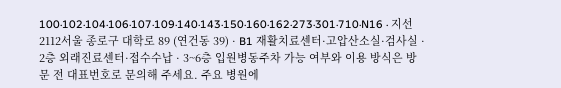100·102·104·106·107·109·140·143·150·160·162·273·301·710·N16 · 지선 2112서울 종로구 대학로 89 (연건동 39) · B1 재활치료센터·고압산소실·검사실 · 2층 외래진료센터·접수수납 · 3~6층 입원병동주차 가능 여부와 이용 방식은 방문 전 대표번호로 문의해 주세요. 주요 병원에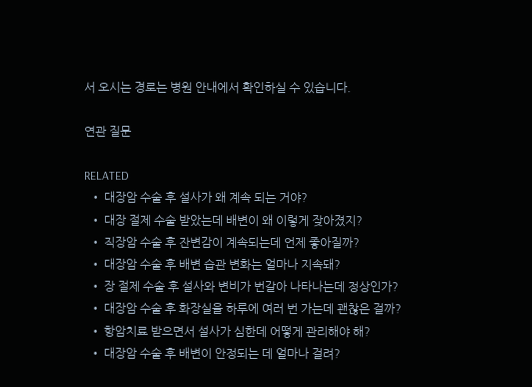서 오시는 경로는 병원 안내에서 확인하실 수 있습니다.

연관 질문

RELATED
  • 대장암 수술 후 설사가 왜 계속 되는 거야?
  • 대장 절제 수술 받았는데 배변이 왜 이렇게 잦아졌지?
  • 직장암 수술 후 잔변감이 계속되는데 언제 좋아질까?
  • 대장암 수술 후 배변 습관 변화는 얼마나 지속돼?
  • 장 절제 수술 후 설사와 변비가 번갈아 나타나는데 정상인가?
  • 대장암 수술 후 화장실을 하루에 여러 번 가는데 괜찮은 걸까?
  • 항암치료 받으면서 설사가 심한데 어떻게 관리해야 해?
  • 대장암 수술 후 배변이 안정되는 데 얼마나 걸려?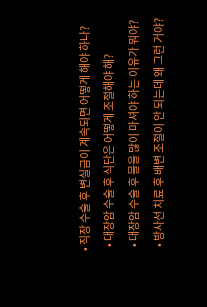• 직장 수술 후 변실금이 계속되면 어떻게 해야 하나?
  • 대장암 수술 후 식단은 어떻게 조절해야 해?
  • 대장암 수술 후 물을 많이 마셔야 하는 이유가 뭐야?
  • 방사선 치료 후 배변 조절이 안 되는데 왜 그런 거야?